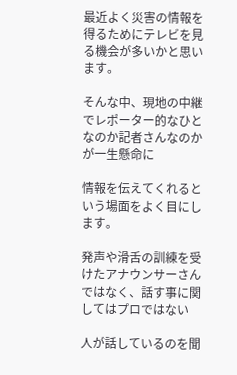最近よく災害の情報を得るためにテレビを見る機会が多いかと思います。

そんな中、現地の中継でレポーター的なひとなのか記者さんなのかが一生懸命に

情報を伝えてくれるという場面をよく目にします。

発声や滑舌の訓練を受けたアナウンサーさんではなく、話す事に関してはプロではない

人が話しているのを聞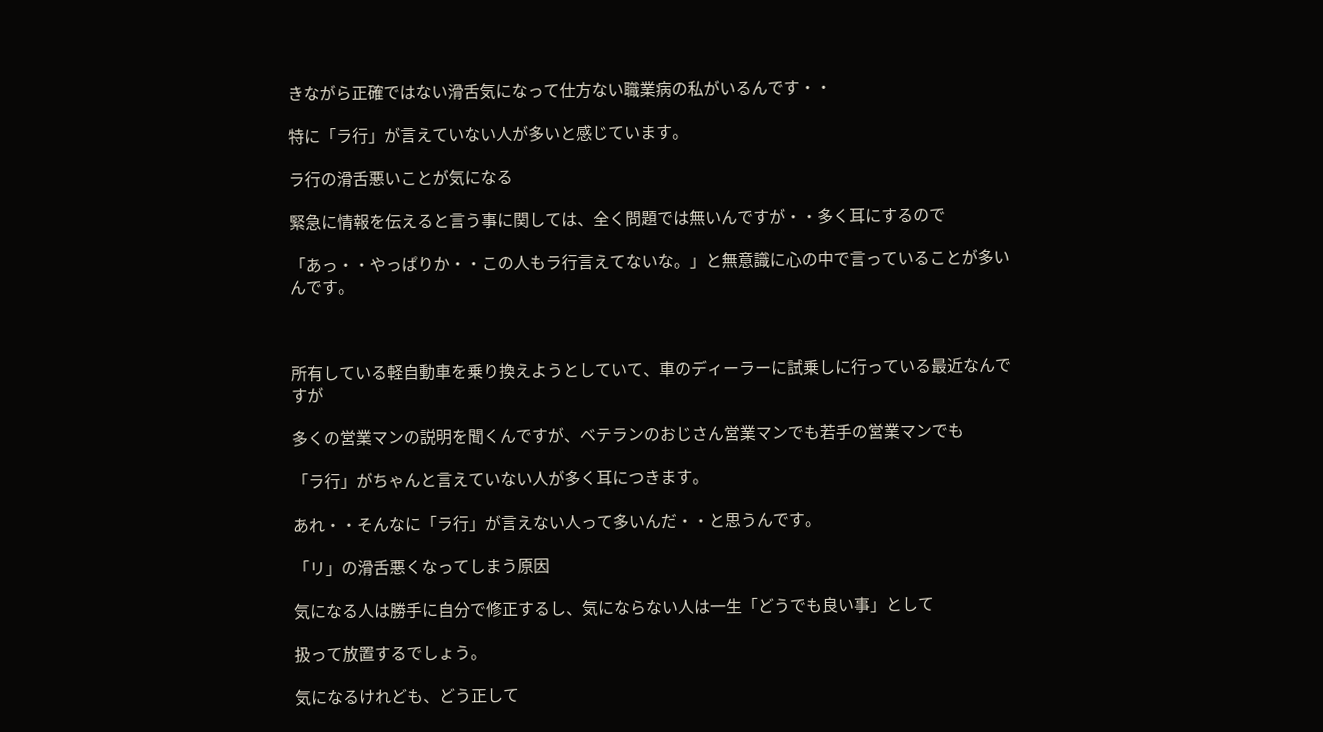きながら正確ではない滑舌気になって仕方ない職業病の私がいるんです・・

特に「ラ行」が言えていない人が多いと感じています。

ラ行の滑舌悪いことが気になる

緊急に情報を伝えると言う事に関しては、全く問題では無いんですが・・多く耳にするので

「あっ・・やっぱりか・・この人もラ行言えてないな。」と無意識に心の中で言っていることが多いんです。



所有している軽自動車を乗り換えようとしていて、車のディーラーに試乗しに行っている最近なんですが

多くの営業マンの説明を聞くんですが、ベテランのおじさん営業マンでも若手の営業マンでも

「ラ行」がちゃんと言えていない人が多く耳につきます。

あれ・・そんなに「ラ行」が言えない人って多いんだ・・と思うんです。

「リ」の滑舌悪くなってしまう原因

気になる人は勝手に自分で修正するし、気にならない人は一生「どうでも良い事」として

扱って放置するでしょう。

気になるけれども、どう正して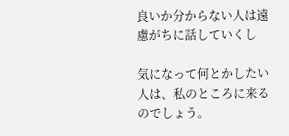良いか分からない人は遠慮がちに話していくし

気になって何とかしたい人は、私のところに来るのでしょう。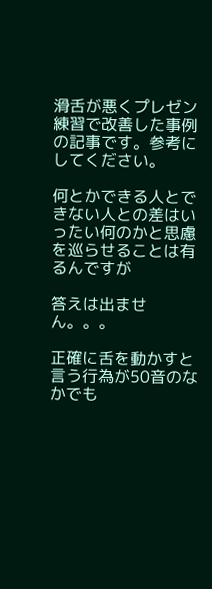滑舌が悪くプレゼン練習で改善した事例の記事です。参考にしてください。

何とかできる人とできない人との差はいったい何のかと思慮を巡らせることは有るんですが

答えは出ません。。。

正確に舌を動かすと言う行為が50音のなかでも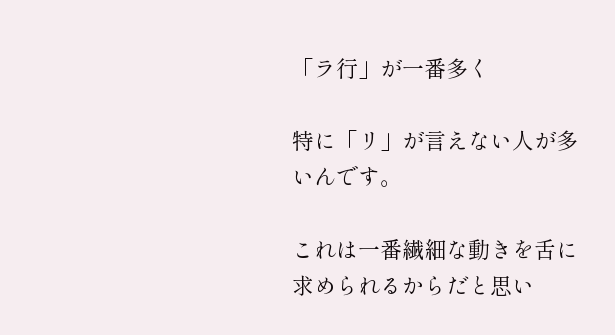「ラ行」が一番多く

特に「リ」が言えない人が多いんです。

これは一番繊細な動きを舌に求められるからだと思い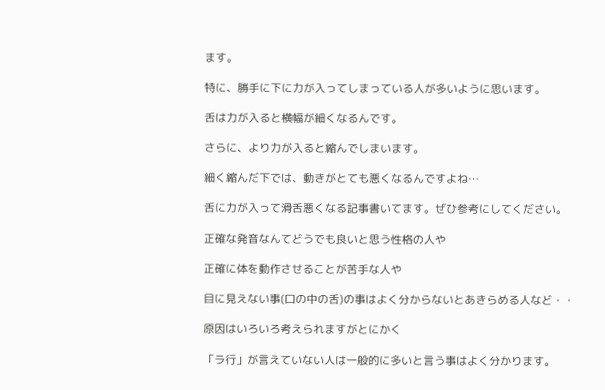ます。

特に、勝手に下に力が入ってしまっている人が多いように思います。

舌は力が入ると横幅が細くなるんです。

さらに、より力が入ると縮んでしまいます。

細く縮んだ下では、動きがとても悪くなるんですよね…

舌に力が入って滑舌悪くなる記事書いてます。ぜひ参考にしてください。

正確な発音なんてどうでも良いと思う性格の人や

正確に体を動作させることが苦手な人や

目に見えない事(口の中の舌)の事はよく分からないとあきらめる人など・・

原因はいろいろ考えられますがとにかく

「ラ行」が言えていない人は一般的に多いと言う事はよく分かります。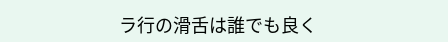ラ行の滑舌は誰でも良く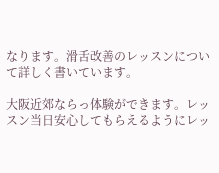なります。滑舌改善のレッスンについて詳しく書いています。

大阪近郊ならっ体験ができます。レッスン当日安心してもらえるようにレッ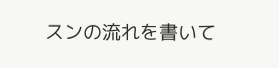スンの流れを書いて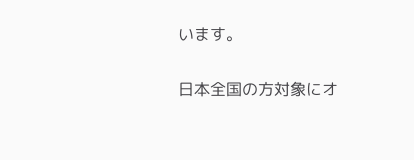います。

日本全国の方対象にオ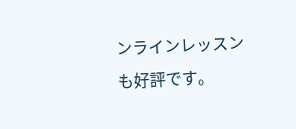ンラインレッスンも好評です。